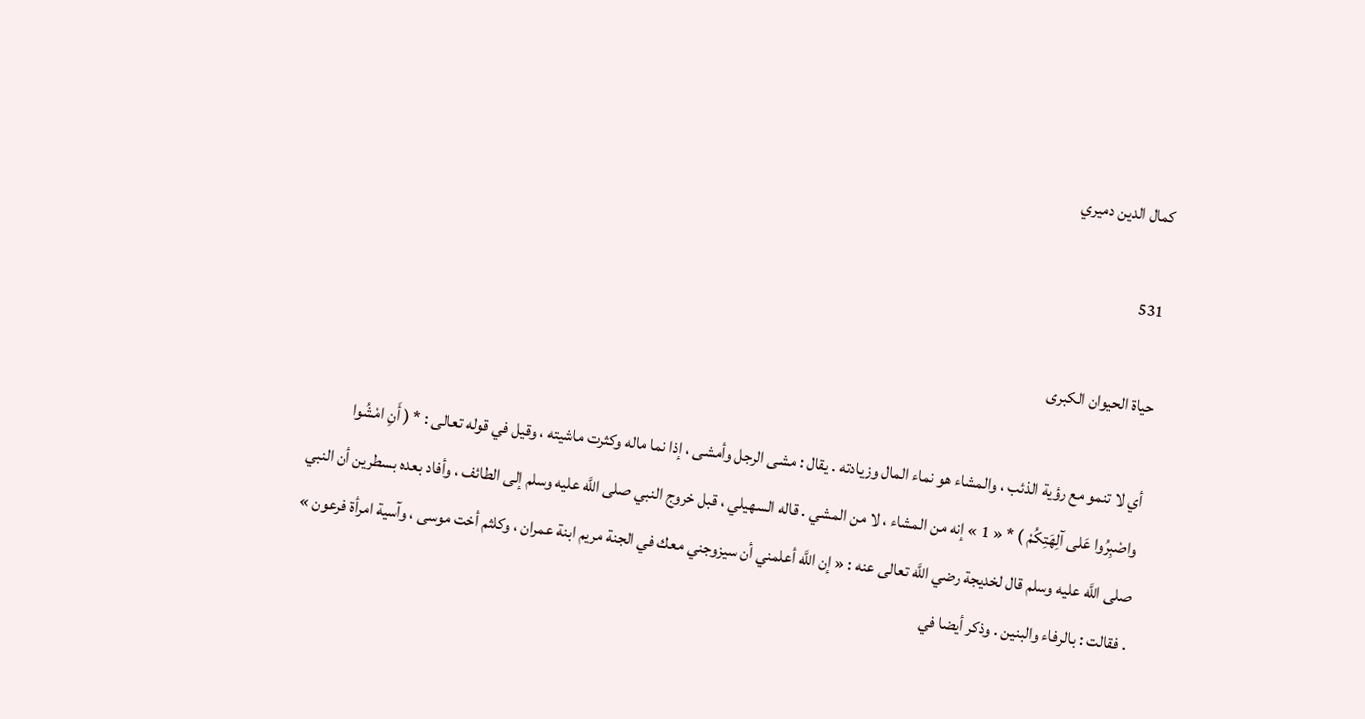كمال الدين دميري

531

حياة الحيوان الكبرى

أي لا تنمو مع رؤية الذئب ، والمشاء هو نماء المال وزيادته . يقال : مشى الرجل وأمشى ، إذا نما ماله وكثرت ماشيته ، وقيل في قوله تعالى : * ( أَنِ امْشُوا واصْبِرُوا عَلى آلِهَتِكُمْ ) * « 1 » إنه من المشاء ، لا من المشي . قاله السهيلي ، قبل خروج النبي صلى اللَّه عليه وسلم إلى الطائف ، وأفاد بعده بسطرين أن النبي صلى اللَّه عليه وسلم قال لخديجة رضي اللَّه تعالى عنه : « إن اللَّه أعلمني أن سيزوجني معك في الجنة مريم ابنة عمران ، وكلثم أخت موسى ، وآسية امرأة فرعون » . فقالت : بالرفاء والبنين . وذكر أيضا في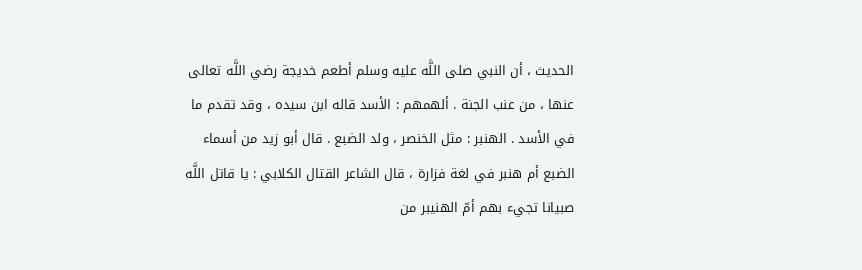الحديث ، أن النبي صلى اللَّه عليه وسلم أطعم خديجة رضي اللَّه تعالى عنها ، من عنب الجنة . ألهمهم : الأسد قاله ابن سيده ، وقد تقدم ما في الأسد . الهنبر : مثل الخنصر ، ولد الضبع . قال أبو زيد من أسماء الضبع أم هنبر في لغة فزارة ، قال الشاعر القتال الكلابي : يا قاتل اللَّه صبيانا تجيء بهم أمّ الهنيبر من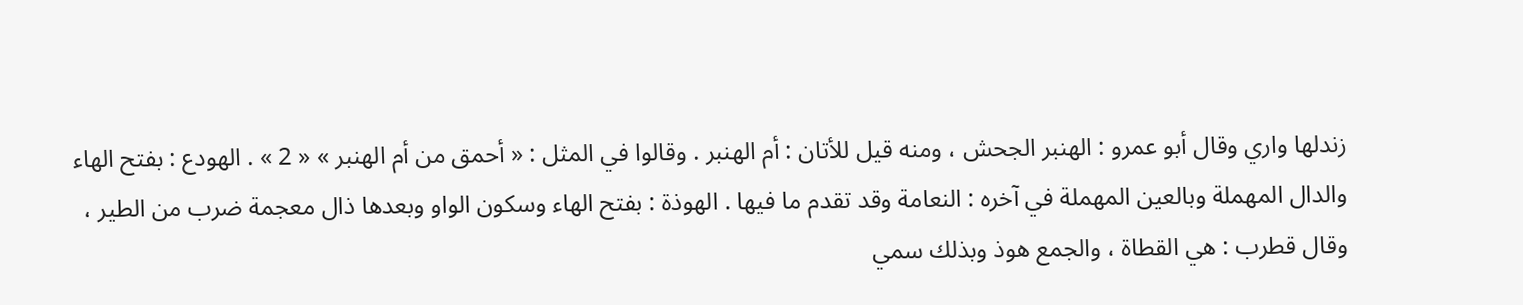زندلها واري وقال أبو عمرو : الهنبر الجحش ، ومنه قيل للأتان : أم الهنبر . وقالوا في المثل : « أحمق من أم الهنبر » « 2 » . الهودع : بفتح الهاء والدال المهملة وبالعين المهملة في آخره : النعامة وقد تقدم ما فيها . الهوذة : بفتح الهاء وسكون الواو وبعدها ذال معجمة ضرب من الطير ، وقال قطرب : هي القطاة ، والجمع هوذ وبذلك سمي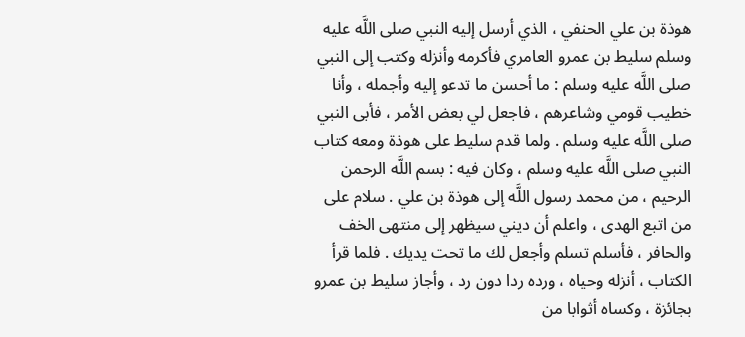هوذة بن علي الحنفي ، الذي أرسل إليه النبي صلى اللَّه عليه وسلم سليط بن عمرو العامري فأكرمه وأنزله وكتب إلى النبي صلى اللَّه عليه وسلم : ما أحسن ما تدعو إليه وأجمله ، وأنا خطيب قومي وشاعرهم ، فاجعل لي بعض الأمر ، فأبى النبي صلى اللَّه عليه وسلم . ولما قدم سليط على هوذة ومعه كتاب النبي صلى اللَّه عليه وسلم ، وكان فيه : بسم اللَّه الرحمن الرحيم ، من محمد رسول اللَّه إلى هوذة بن علي . سلام على من اتبع الهدى ، واعلم أن ديني سيظهر إلى منتهى الخف والحافر ، فأسلم تسلم وأجعل لك ما تحت يديك . فلما قرأ الكتاب ، أنزله وحياه ، ورده ردا دون رد ، وأجاز سليط بن عمرو بجائزة ، وكساه أثوابا من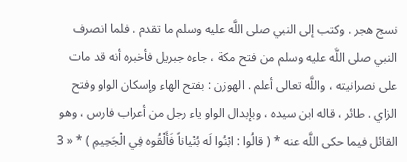نسج هجر . وكتب إلى النبي صلى اللَّه عليه وسلم ما تقدم . فلما انصرف النبي صلى اللَّه عليه وسلم من فتح مكة ، جاءه جبريل فأخبره أنه قد مات على نصرانيته ، واللَّه تعالى أعلم . الهوزن : بفتح الهاء وإسكان الواو وفتح الزاي . طائر ، قاله ابن سيده ، وبإبدال الواو ياء رجل من أعراب فارس ، وهو القائل فيما حكى اللَّه عنه * ( قالُوا : ابْنُوا لَه بُنْياناً فَأَلْقُوه فِي الْجَحِيمِ ) * « 3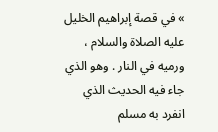» في قصة إبراهيم الخليل عليه الصلاة والسلام ، ورميه في النار . وهو الذي جاء فيه الحديث الذي انفرد به مسلم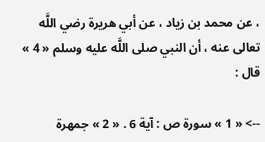، عن محمد بن زياد ، عن أبي هريرة رضي اللَّه تعالى عنه ، أن النبي صلى اللَّه عليه وسلم « 4 » قال :

--> « 1 » سورة ص : آية 6 . « 2 » جمهرة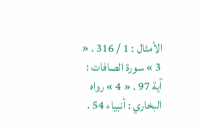الأمثال : 1 / 316 . « 3 » سورة الصافات : آية 97 . « 4 » رواه البخاري : أنبياء 54 .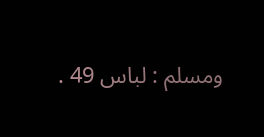ومسلم : لباس 49 .